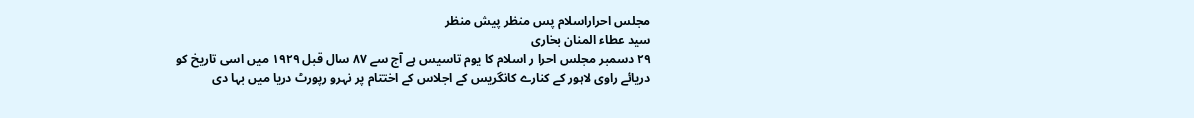مجلس احراراسلام پس منظر پیش منظر
سید عطاء المنان بخاری
۲۹ دسمبر مجلس احرا ر اسلام کا یوم تاسیس ہے آج سے ۸۷ سال قبل ۱۹۲۹ میں اسی تاریخ کو دریائے راوی لاہور کے کنارے کانگریس کے اجلاس کے اختتام پر نہرو رپورٹ دریا میں بہا دی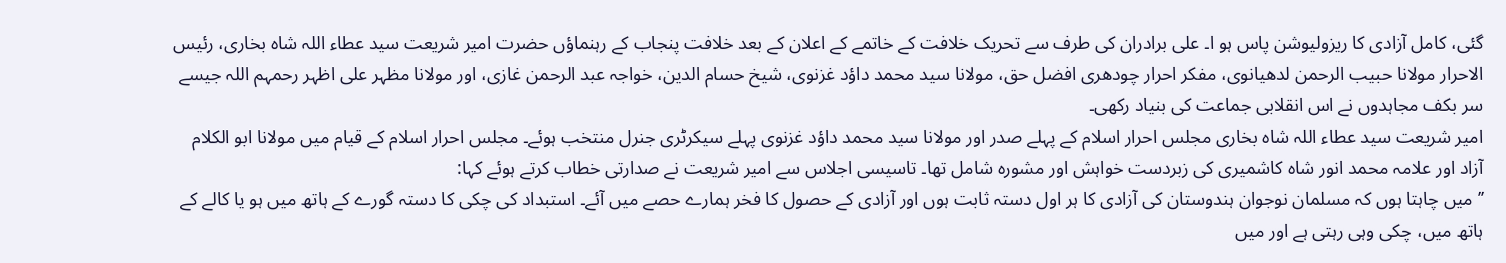گئی، کامل آزادی کا ریزولیوشن پاس ہو ا۔ علی برادران کی طرف سے تحریک خلافت کے خاتمے کے اعلان کے بعد خلافت پنجاب کے رہنماؤں حضرت امیر شریعت سید عطاء اللہ شاہ بخاری، رئیس الاحرار مولانا حبیب الرحمن لدھیانوی، مفکر احرار چودھری افضل حق، مولانا سید محمد داؤد غزنوی، شیخ حسام الدین، خواجہ عبد الرحمن غازی، اور مولانا مظہر علی اظہر رحمہم اللہ جیسے سر بکف مجاہدوں نے اس انقلابی جماعت کی بنیاد رکھی۔
امیر شریعت سید عطاء اللہ شاہ بخاری مجلس احرار اسلام کے پہلے صدر اور مولانا سید محمد داؤد غزنوی پہلے سیکرٹری جنرل منتخب ہوئے۔ مجلس احرار اسلام کے قیام میں مولانا ابو الکلام آزاد اور علامہ محمد انور شاہ کاشمیری کی زبردست خواہش اور مشورہ شامل تھا۔ تاسیسی اجلاس سے امیر شریعت نے صدارتی خطاب کرتے ہوئے کہا:
’’ میں چاہتا ہوں کہ مسلمان نوجوان ہندوستان کی آزادی کا ہر اول دستہ ثابت ہوں اور آزادی کے حصول کا فخر ہمارے حصے میں آئے۔ استبداد کی چکی کا دستہ گورے کے ہاتھ میں ہو یا کالے کے ہاتھ میں، چکی وہی رہتی ہے اور میں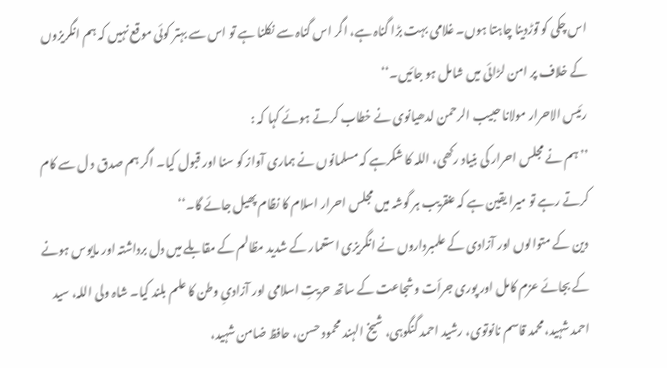اس چکی کو توڑدینا چاہتا ہوں۔ غلامی بہت بڑا گناہ ہے، اگر اس گناہ سے نکلنا ہے تو اس سے بہتر کوئی موقع نہیں کہ ہم انگریزوں کے خلاف پر امن لڑائی میں شامل ہو جائیں۔‘‘
رئیس الاحرار مولانا حبیب الرحمن لدھیانوی نے خطاب کرتے ہوئے کہا کہ :
’’ہم نے مجلس احرار کی بنیاد رکھی، اللہ کا شکرہے کہ مسلمانوں نے ہماری آواز کو سنا اور قبول کیا۔ اگر ہم صدق د ل سے کام کرتے رہے تو میرا یقین ہے کہ عنقریب ہر گوشہ میں مجلس احرار اسلام کا نظام پھیل جائے گا۔‘‘
دین کے متوالوں اور آزادی کے علمبرداروں نے انگریزی استعمار کے شدید مظالم کے مقابلے میں دل برداشتہ اور مایوس ہونے کے بجائے عزم کامل اور پوری جرأت وشجاعت کے ساتھ حریتِ اسلامی اور آزادیِ وطن کا علم بلند کیا۔ شاہ ولی اللہ، سید احمد شہید،محمد قاسم نانوتوی، رشید احمد گنگوہی، شیخ الہند محمود حسن، حافظ ضامن شہید،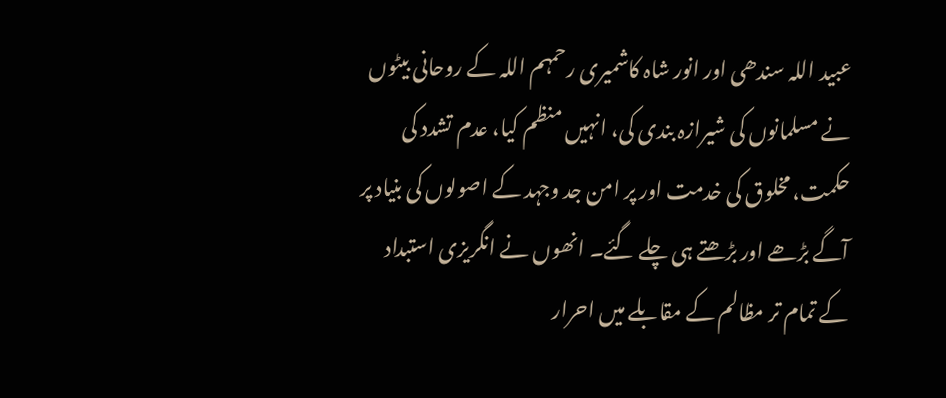عبید اللہ سندھی اور انور شاہ کاشمیری رحمہم اللہ کے روحانی بیٹوں نے مسلمانوں کی شیرازہ بندی کی، انہیں منظم کیا، عدم تشدد کی حکمت، مخلوق کی خدمت اور پر امن جد وجہد کے اصولوں کی بنیاد پر آگے بڑھے اور بڑھتے ہی چلے گئے۔ انھوں نے انگریزی استبداد کے تمام تر مظالم کے مقابلے میں احرار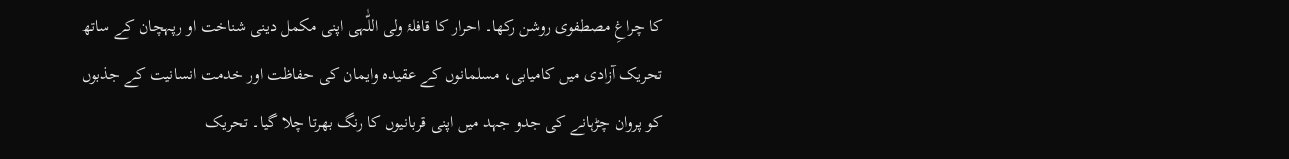کا چراغِ مصطفوی روشن رکھا۔ احرار کا قافلۂ ولی اللّٰہی اپنی مکمل دینی شناخت او رپہچان کے ساتھ تحریک آزادی میں کامیابی، مسلمانوں کے عقیدہ وایمان کی حفاظت اور خدمت انسانیت کے جذبوں کو پروان چڑہانے کی جدو جہد میں اپنی قربانیوں کا رنگ بھرتا چلا گیا۔ تحریک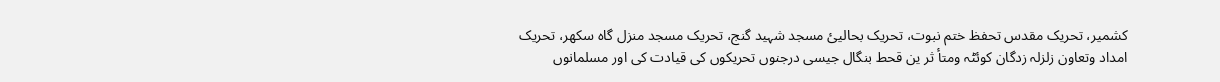کشمیر، تحریک مقدس تحفظ ختم نبوت، تحریک بحالیئ مسجد شہید گنج، تحریک مسجد منزل گاہ سکھر، تحریک امداد وتعاون زلزلہ زدگان کوئٹہ ومتأ ثر ین قحط بنگال جیسی درجنوں تحریکوں کی قیادت کی اور مسلمانوں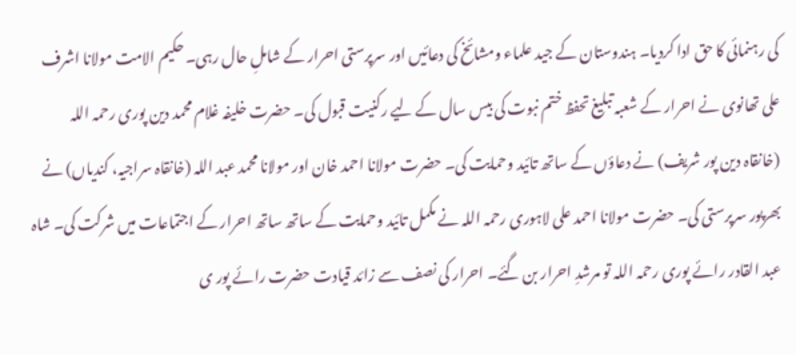کی رہنمائی کا حق ادا کردیا۔ ہندوستان کے جید علماء ومشائخ کی دعائیں اور سرپرستی احرار کے شاملِ حال رہی۔ حکیم الامت مولانا اشرف علی تھانوی نے احرار کے شعبہ تبلیغ تحفظ ختم نبوت کی بیس سال کے لیے رکنیت قبول کی۔ حضرت خلیفہ غلام محمد دین پوری رحمہ اللہ (خانقاہ دین پور شریف) نے دعاؤں کے ساتھ تائید وحمایت کی۔ حضرت مولانا احمد خان اور مولانا محمد عبد اللہ (خانقاہ سراجیہ، کندیاں) نے بھرپور سرپرستی کی۔ حضرت مولانا احمد علی لاہوری رحمہ اللہ نے مکمل تائید وحمایت کے ساتھ ساتھ احرار کے اجتماعات میں شرکت کی۔ شاہ عبد القادر رائے پوری رحمہ اللہ تو مرشدِ احرار بن گئے۔ احرار کی نصف سے زائد قیادت حضرت رائے پور ی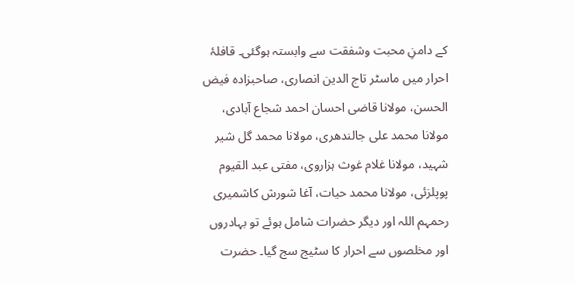کے دامنِ محبت وشفقت سے وابستہ ہوگئی۔ قافلۂ احرار میں ماسٹر تاج الدین انصاری، صاحبزادہ فیض الحسن، مولانا قاضی احسان احمد شجاع آبادی، مولانا محمد علی جالندھری، مولانا محمد گل شیر شہید، مولانا غلام غوث ہزاروی، مفتی عبد القیوم پوپلزئی، مولانا محمد حیات، آغا شورش کاشمیری رحمہم اللہ اور دیگر حضرات شامل ہوئے تو بہادروں اور مخلصوں سے احرار کا سٹیج سج گیا۔ حضرت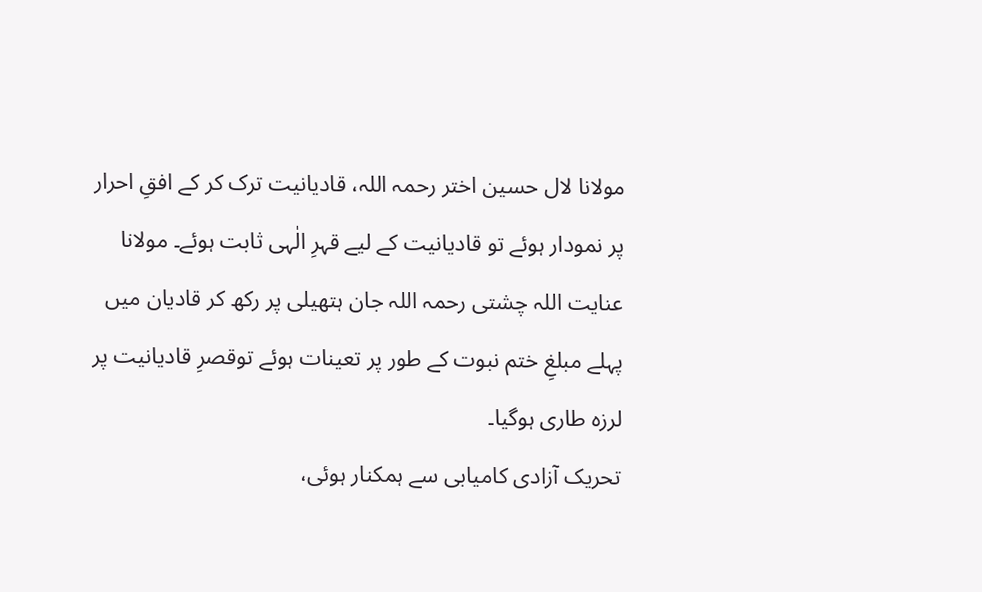مولانا لال حسین اختر رحمہ اللہ، قادیانیت ترک کر کے افقِ احرار پر نمودار ہوئے تو قادیانیت کے لیے قہرِ الٰہی ثابت ہوئے۔ مولانا عنایت اللہ چشتی رحمہ اللہ جان ہتھیلی پر رکھ کر قادیان میں پہلے مبلغِ ختم نبوت کے طور پر تعینات ہوئے توقصرِ قادیانیت پر لرزہ طاری ہوگیا۔
تحریک آزادی کامیابی سے ہمکنار ہوئی،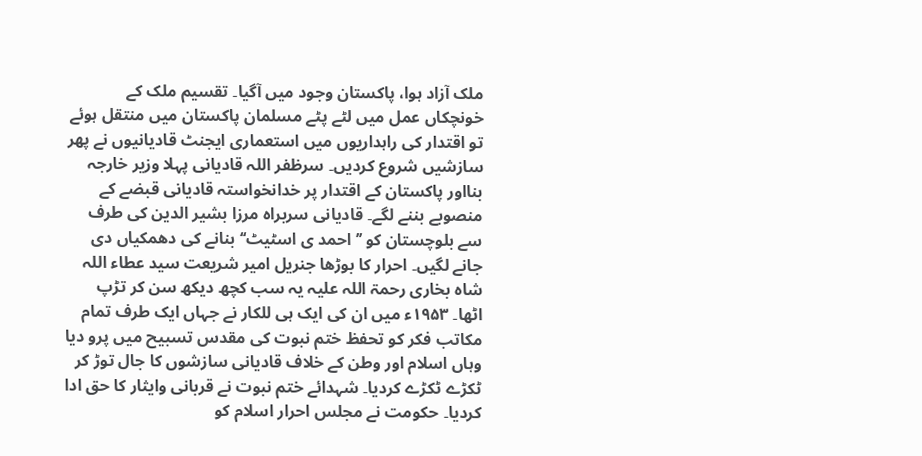ملک آزاد ہوا، پاکستان وجود میں آگیا۔ تقسیم ملک کے خونچکاں عمل میں لٹے پٹے مسلمان پاکستان میں منتقل ہوئے تو اقتدار کی راہداریوں میں استعماری ایجنٹ قادیانیوں نے پھر سازشیں شروع کردیں۔ سرظفر اللہ قادیانی پہلا وزیر خارجہ بنااور پاکستان کے اقتدار پر خدانخواستہ قادیانی قبضے کے منصوبے بننے لگے۔ قادیانی سربراہ مرزا بشیر الدین کی طرف سے بلوچستان کو ’’احمد ی اسٹیٹ‘‘ بنانے کی دھمکیاں دی جانے لگیں۔ احرار کا بوڑھا جنریل امیر شریعت سید عطاء اللہ شاہ بخاری رحمۃ اللہ علیہ یہ سب کچھ دیکھ سن کر تڑپ اٹھا۔ ۱۹۵۳ء میں ان کی ایک ہی للکار نے جہاں ایک طرف تمام مکاتب فکر کو تحفظ ختم نبوت کی مقدس تسبیح میں پرو دیا وہاں اسلام اور وطن کے خلاف قادیانی سازشوں کا جال توڑ کر ٹکڑے ٹکڑے کردیا۔ شہدائے ختم نبوت نے قربانی وایثار کا حق ادا کردیا۔ حکومت نے مجلس احرار اسلام کو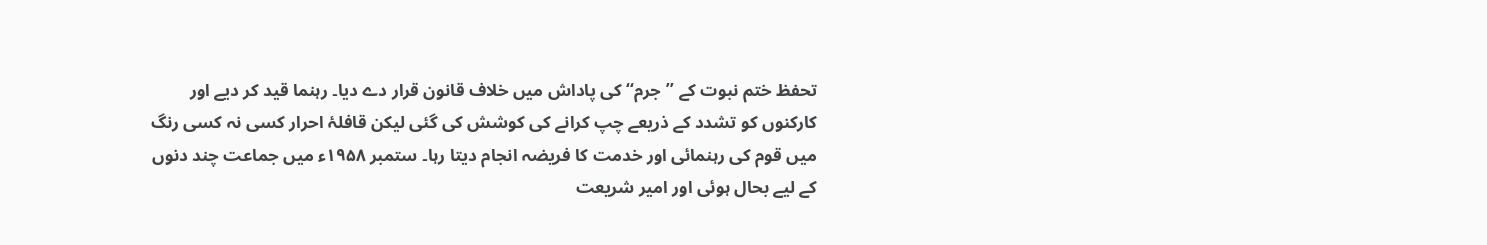تحفظ ختم نبوت کے ’’جرم‘‘ کی پاداش میں خلاف قانون قرار دے دیا۔ رہنما قید کر دیے اور کارکنوں کو تشدد کے ذریعے چپ کرانے کی کوشش کی گئی لیکن قافلۂ احرار کسی نہ کسی رنگ میں قوم کی رہنمائی اور خدمت کا فریضہ انجام دیتا رہا۔ ستمبر ۱۹۵۸ء میں جماعت چند دنوں کے لیے بحال ہوئی اور امیر شریعت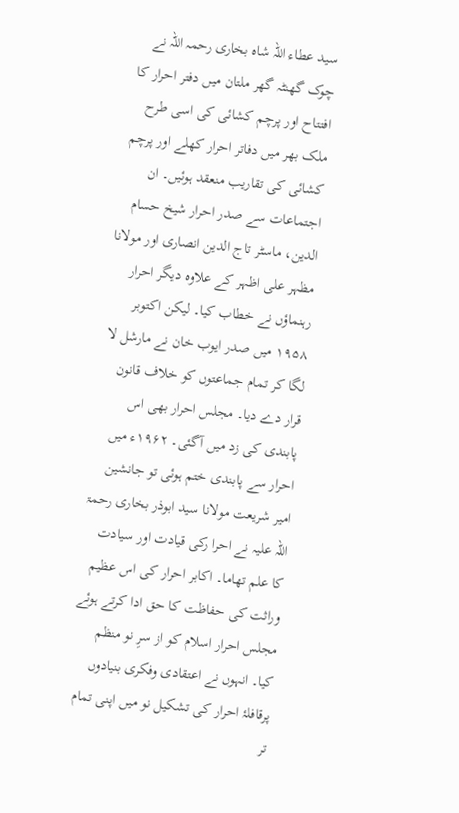سید عطاء اللہ شاہ بخاری رحمہ اللہ نے چوک گھنٹہ گھر ملتان میں دفتر احرار کا افتتاح اور پرچم کشائی کی اسی طرح ملک بھر میں دفاتر احرار کھلے اور پرچم کشائی کی تقاریب منعقد ہوئیں۔ ان اجتماعات سے صدر احرار شیخ حسام الدین، ماسٹر تاج الدین انصاری اور مولانا مظہر علی اظہر کے علاوہ دیگر احرار رہنماؤں نے خطاب کیا۔ لیکن اکتوبر ۱۹۵۸ میں صدر ایوب خان نے مارشل لا لگا کر تمام جماعتوں کو خلاف قانون قرار دے دیا۔ مجلس احرار بھی اس پابندی کی زد میں آگئی۔ ۱۹۶۲ء میں احرار سے پابندی ختم ہوئی تو جانشین امیر شریعت مولانا سید ابوذر بخاری رحمۃ اللہ علیہ نے احرا رکی قیادت اور سیادت کا علم تھاما۔ اکابر احرار کی اس عظیم وراثت کی حفاظت کا حق ادا کرتے ہوئے مجلس احرار اسلام کو از سرِ نو منظم کیا۔ انہوں نے اعتقادی وفکری بنیادوں پرقافلۂ احرار کی تشکیل نو میں اپنی تمام تر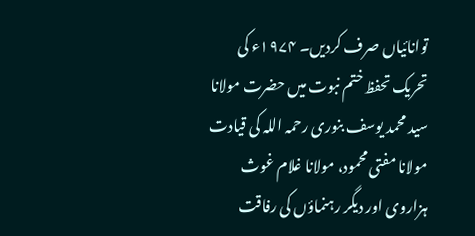توانائیاں صرف کردیں۔ ۱۹۷۴ء کی تحریک تحفظ ختم نبوت میں حضرت مولانا سید محمد یوسف بنوری رحمہ اللہ کی قیادت مولانا مفتی محمود، مولانا غلام غوث ہزاروی اور دیگر رہنماؤں کی رفاقت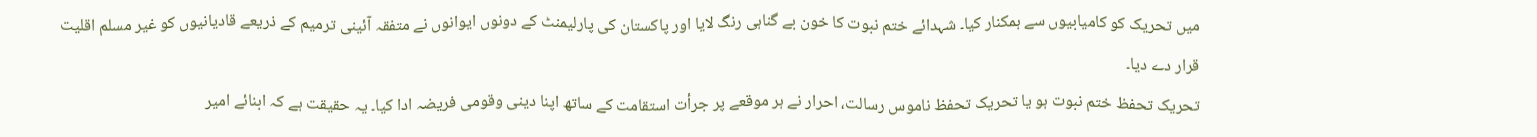میں تحریک کو کامیابیوں سے ہمکنار کیا۔ شہدائے ختم نبوت کا خون بے گناہی رنگ لایا اور پاکستان کی پارلیمنٹ کے دونوں ایوانوں نے متفقہ آئینی ترمیم کے ذریعے قادیانیوں کو غیر مسلم اقلیت قرار دے دیا۔
تحریک تحفظ ختم نبوت ہو یا تحریک تحفظ ناموس رسالت، احرار نے ہر موقعے پر جرأت استقامت کے ساتھ اپنا دینی وقومی فریضہ ادا کیا۔ یہ حقیقت ہے کہ ابنائے امیر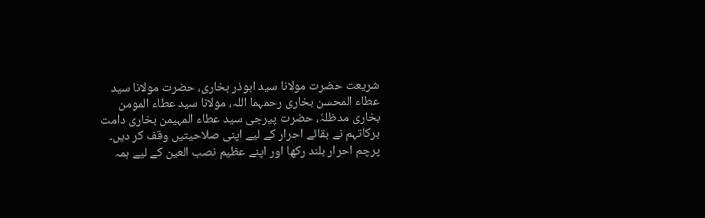شریعت حضرت مولانا سید ابوذر بخاری، حضرت مولانا سید عطاء المحسن بخاری رحمہما اللہ، مولانا سید عطاء المومن بخاری مدظلہٗ، حضرت پیرجی سید عطاء المہیمن بخاری دامت برکاتہم نے بقائے احرار کے لیے اپنی صلاحیتیں وقف کر دیں۔ پرچم احرار بلند رکھا اور اپنے عظیم نصب العین کے لیے ہمہ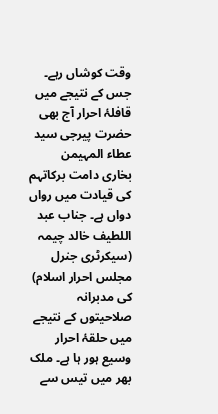وقت کوشاں رہے۔ جس کے نتیجے میں قافلۂ احرار آج بھی حضرت پیرجی سید عطاء المہیمن بخاری دامت برکاتہم کی قیادت میں رواں دواں ہے۔ جناب عبد اللطیف خالد چیمہ (سیکرٹری جنرل مجلس احرار اسلام) کی مدبرانہ صلاحیتوں کے نتیجے میں حلقۂ احرار وسیع ہور ہا ہے۔ ملک بھر میں تیس سے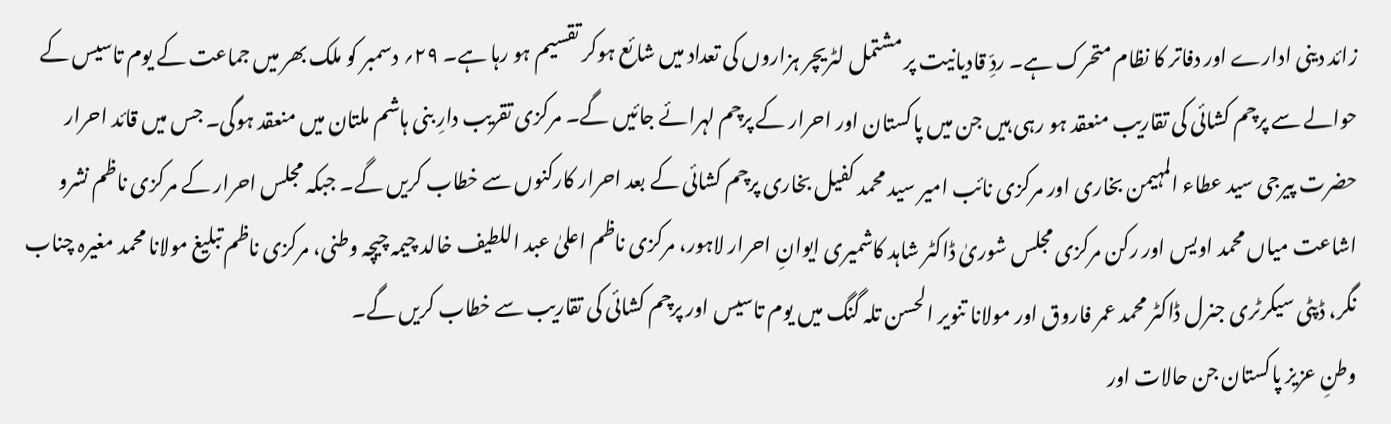زائد دینی ادارے اور دفاتر کا نظام متحرک ہے۔ ردِّ قادیانیت پر مشتمل لٹریچر ہزاروں کی تعداد میں شائع ہوکر تقسیم ہو رہا ہے۔ ۲۹؍ دسمبر کو ملک بھر میں جماعت کے یوم تاسیس کے حوالے سے پرچم کشائی کی تقاریب منعقد ہو رہی ہیں جن میں پاکستان اور احرار کے پرچم لہرائے جائیں گے۔ مرکزی تقریب دارِ بنی ہاشم ملتان میں منعقد ہوگی۔ جس میں قائد احرار حضرت پیرجی سید عطاء المہیمن بخاری اور مرکزی نائب امیر سید محمد کفیل بخاری پرچم کشائی کے بعد احرار کارکنوں سے خطاب کریں گے۔ جبکہ مجلس احرار کے مرکزی ناظم نشرو اشاعت میاں محمد اویس اور رکن مرکزی مجلس شوریٰ ڈاکٹر شاہد کاشمیری ایوانِ احرار لاہور، مرکزی ناظم اعلیٰ عبد اللطیف خالد چیمہ چیچہ وطنی، مرکزی ناظم تبلیغ مولانا محمد مغیرہ چناب نگر، ڈپٹی سیکرٹری جنرل ڈاکٹر محمد عمر فاروق اور مولانا تنویر الحسن تلہ گنگ میں یوم تاسیس اور پرچم کشائی کی تقاریب سے خطاب کریں گے۔
وطنِ عزیز پاکستان جن حالات اور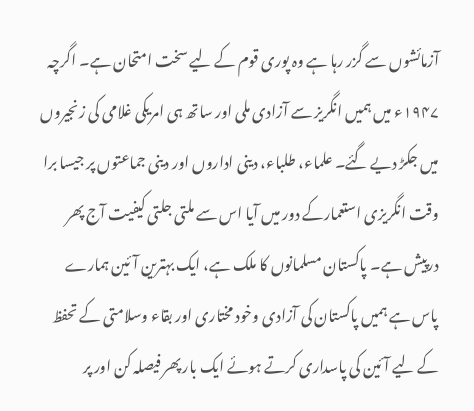آزمائشوں سے گزر رہا ہے وہ پوری قوم کے لیے سخت امتحان ہے۔ اگرچہ ۱۹۴۷ء میں ہمیں انگریز سے آزادی ملی اور ساتھ ہی امریکی غلامی کی زنجیروں میں جکڑ دیے گئے۔ علماء، طلباء، دینی اداروں اور دینی جماعتوں پر جیسا برا وقت انگریزی استعمارکے دور میں آیا اس سے ملتی جلتی کیفیت آج پھر درپیش ہے۔ پاکستان مسلمانوں کا ملک ہے، ایک بہترین آئین ہمارے پاس ہے ہمیں پاکستان کی آزادی وخود مختاری اور بقاء وسلامتی کے تحفظ کے لیے آئین کی پاسداری کرتے ہوئے ایک بار پھر فیصلہ کن اور پر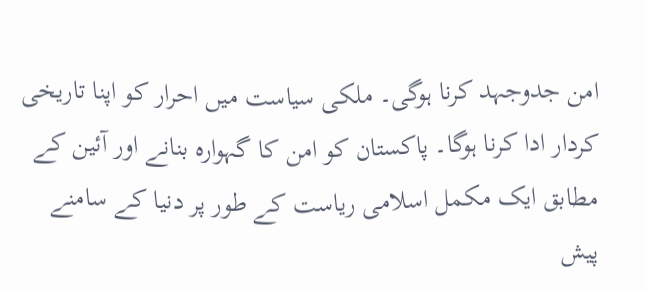امن جدوجہد کرنا ہوگی۔ ملکی سیاست میں احرار کو اپنا تاریخی کردار ادا کرنا ہوگا۔ پاکستان کو امن کا گہوارہ بنانے اور آئین کے مطابق ایک مکمل اسلامی ریاست کے طور پر دنیا کے سامنے پیش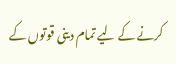کرنے کے لیے تمام دینی قوتوں کے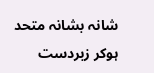شانہ بشانہ متحد ہوکر زبردست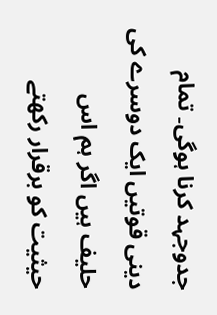جدوجہد کرنا ہوگی۔ تمام دینی قوتیں ایک دوسرے کی حلیف ہیں اگر ہم اس حیثیت کو برقرار رکھتے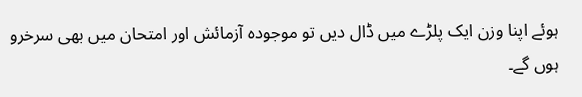ہوئے اپنا وزن ایک پلڑے میں ڈال دیں تو موجودہ آزمائش اور امتحان میں بھی سرخرو ہوں گے۔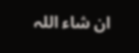ان شاء اللہ